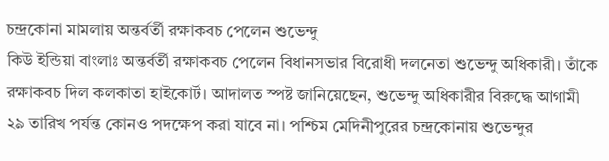চন্দ্রকোনা মামলায় অন্তর্বর্তী রক্ষাকবচ পেলেন শুভেন্দু
কিউ ইন্ডিয়া বাংলাঃ অন্তর্বর্তী রক্ষাকবচ পেলেন বিধানসভার বিরোধী দলনেতা শুভেন্দু অধিকারী। তাঁকে রক্ষাকবচ দিল কলকাতা হাইকোর্ট। আদালত স্পষ্ট জানিয়েছেন, শুভেন্দু অধিকারীর বিরুদ্ধে আগামী ২৯ তারিখ পর্যন্ত কোনও পদক্ষেপ করা যাবে না। পশ্চিম মেদিনীপুরের চন্দ্রকোনায় শুভেন্দুর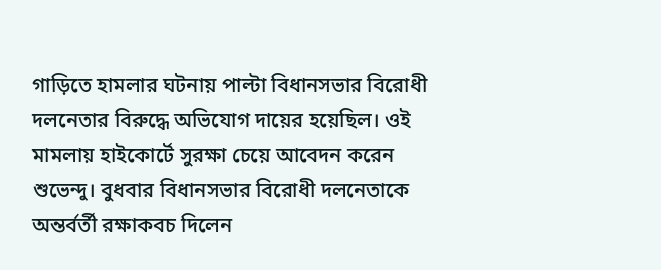গাড়িতে হামলার ঘটনায় পাল্টা বিধানসভার বিরোধী দলনেতার বিরুদ্ধে অভিযোগ দায়ের হয়েছিল। ওই মামলায় হাইকোর্টে সুরক্ষা চেয়ে আবেদন করেন শুভেন্দু। বুধবার বিধানসভার বিরোধী দলনেতাকে অন্তর্বর্তী রক্ষাকবচ দিলেন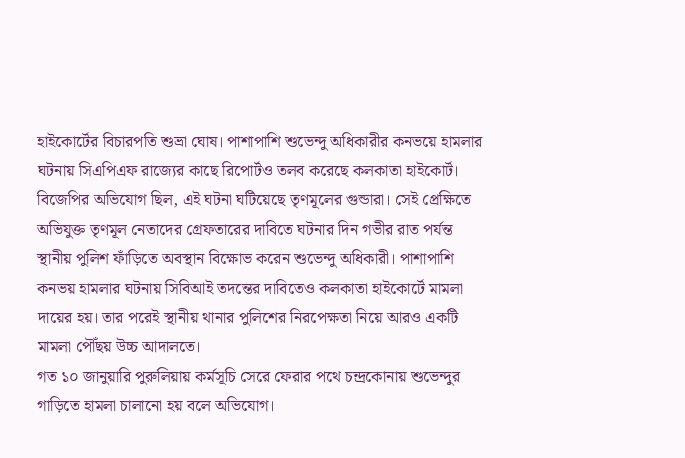হাইকোর্টের বিচারপতি শুভ্রা ঘোষ। পাশাপাশি শুভেন্দু অধিকারীর কনভয়ে হামলার ঘটনায় সিএপিএফ রাজ্যের কাছে রিপোর্টও তলব করেছে কলকাতা হাইকোর্ট।
বিজেপির অভিযোগ ছিল, এই ঘটনা ঘটিয়েছে তৃণমূলের গুন্ডারা। সেই প্রেক্ষিতে অভিযুক্ত তৃণমূল নেতাদের গ্রেফতারের দাবিতে ঘটনার দিন গভীর রাত পর্যন্ত স্থানীয় পুলিশ ফাঁড়িতে অবস্থান বিক্ষোভ করেন শুভেন্দু অধিকারী। পাশাপাশি কনভয় হামলার ঘটনায় সিবিআই তদন্তের দাবিতেও কলকাতা হাইকোর্টে মামলা দায়ের হয়। তার পরেই স্থানীয় থানার পুলিশের নিরপেক্ষতা নিয়ে আরও একটি মামলা পৌঁছয় উচ্চ আদালতে।
গত ১০ জানুয়ারি পুরুলিয়ায় কর্মসূচি সেরে ফেরার পথে চন্দ্রকোনায় শুভেন্দুর গাড়িতে হামলা চালানো হয় বলে অভিযোগ।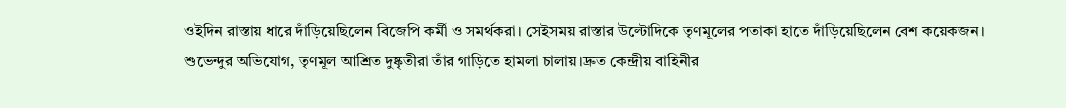ওইদিন রাস্তায় ধারে দাঁড়িয়েছিলেন বিজেপি কর্মী ও সমর্থকরা। সেইসময় রাস্তার উল্টোদিকে তৃণমূলের পতাকা হাতে দাঁড়িয়েছিলেন বেশ কয়েকজন। শুভেন্দুর অভিযোগ, তৃণমূল আশ্রিত দুষ্কৃতীরা তাঁর গাড়িতে হামলা চালায়।দ্রুত কেন্দ্রীয় বাহিনীর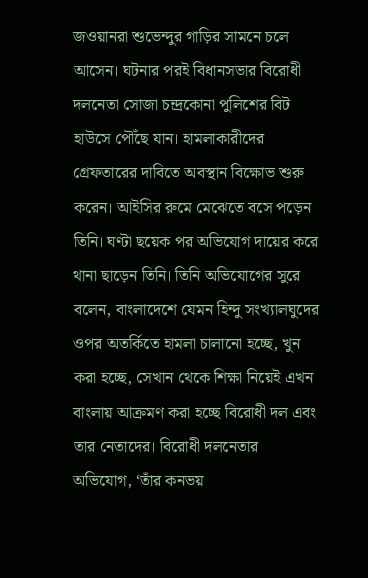জওয়ানরা শুভেন্দুর গাড়ির সামনে চলে আসেন। ঘটনার পরই বিধানসভার বিরোধী দলনেতা সোজা চন্দ্রকোনা পুলিশের বিট হাউসে পৌঁছে যান। হামলাকারীদের গ্রেফতারের দাবিতে অবস্থান বিক্ষোভ শুরু করেন। আইসির রুমে মেঝেতে বসে পড়েন তিনি। ঘণ্টা ছয়েক পর অভিযোগ দায়ের করে থানা ছাড়েন তিনি। তিনি অভিযোগের সুরে বলেন, বাংলাদেশে যেমন হিন্দু সংখ্যালঘুদের ওপর অতর্কিতে হামলা চালানো হচ্ছে, খুন করা হচ্ছে, সেখান থেকে শিক্ষা নিয়েই এখন বাংলায় আক্রমণ করা হচ্ছে বিরোধী দল এবং তার নেতাদের। বিরোধী দলনেতার অভিযোগ, ‘তাঁর কনভয়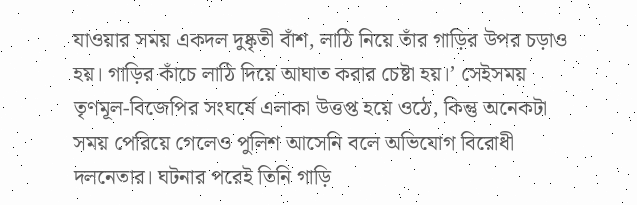যাওয়ার সময় একদল দুষ্কৃতী বাঁশ, লাঠি নিয়ে তাঁর গাড়ির উপর চড়াও হয়। গাড়ির কাঁচে লাঠি দিয়ে আঘাত করার চেষ্টা হয়।’ সেইসময় তৃণমূল-বিজেপির সংঘর্ষে এলাকা উত্তপ্ত হয়ে ওঠে, কিন্তু অনেকটা সময় পেরিয়ে গেলেও পুলিশ আসেনি বলে অভিযোগ বিরোধী দলনেতার। ঘটনার পরেই তিনি গাড়ি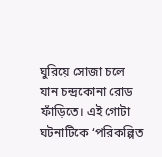ঘুরিয়ে সোজা চলে যান চন্দ্রকোনা রোড ফাঁড়িতে। এই গোটা ঘটনাটিকে ‘পরিকল্পিত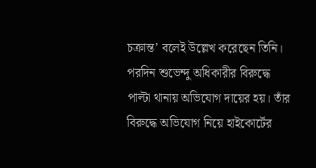চক্রান্ত’ বলেই উল্লেখ করেছেন তিনি। পরদিন শুভেন্দু অধিকারীর বিরুদ্ধে পাল্টা থানায় অভিযোগ দায়ের হয়। তাঁর বিরুদ্ধে অভিযোগ নিয়ে হাইকোর্টের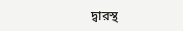দ্বারস্থ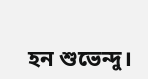হন শুভেন্দু।